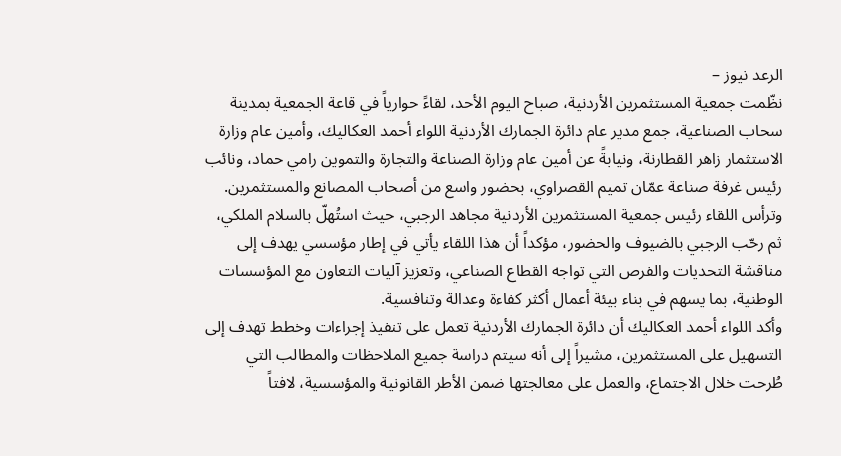الرعد نيوز –
نظّمت جمعية المستثمرين الأردنية، صباح اليوم الأحد، لقاءً حوارياً في قاعة الجمعية بمدينة سحاب الصناعية، جمع مدير عام دائرة الجمارك الأردنية اللواء أحمد العكاليك، وأمين عام وزارة الاستثمار زاهر القطارنة، ونيابةً عن أمين عام وزارة الصناعة والتجارة والتموين رامي حماد، ونائب رئيس غرفة صناعة عمّان تميم القصراوي، بحضور واسع من أصحاب المصانع والمستثمرين.
وترأس اللقاء رئيس جمعية المستثمرين الأردنية مجاهد الرجبي، حيث استُهلّ بالسلام الملكي، ثم رحّب الرجبي بالضيوف والحضور، مؤكداً أن هذا اللقاء يأتي في إطار مؤسسي يهدف إلى مناقشة التحديات والفرص التي تواجه القطاع الصناعي، وتعزيز آليات التعاون مع المؤسسات الوطنية، بما يسهم في بناء بيئة أعمال أكثر كفاءة وعدالة وتنافسية.
وأكد اللواء أحمد العكاليك أن دائرة الجمارك الأردنية تعمل على تنفيذ إجراءات وخطط تهدف إلى التسهيل على المستثمرين، مشيراً إلى أنه سيتم دراسة جميع الملاحظات والمطالب التي طُرحت خلال الاجتماع، والعمل على معالجتها ضمن الأطر القانونية والمؤسسية، لافتاً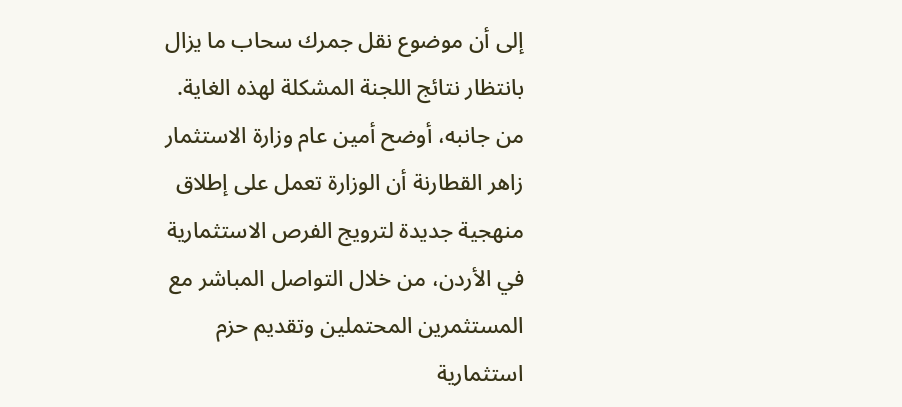إلى أن موضوع نقل جمرك سحاب ما يزال بانتظار نتائج اللجنة المشكلة لهذه الغاية.
من جانبه، أوضح أمين عام وزارة الاستثمار زاهر القطارنة أن الوزارة تعمل على إطلاق منهجية جديدة لترويج الفرص الاستثمارية في الأردن، من خلال التواصل المباشر مع المستثمرين المحتملين وتقديم حزم استثمارية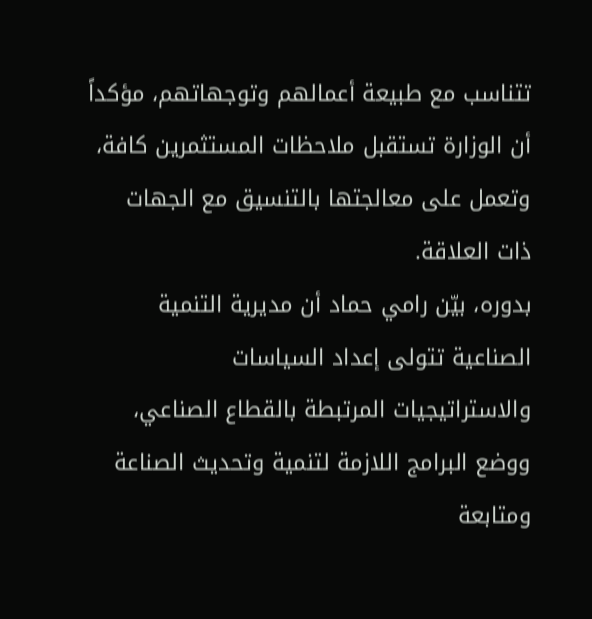تتناسب مع طبيعة أعمالهم وتوجهاتهم، مؤكداً أن الوزارة تستقبل ملاحظات المستثمرين كافة، وتعمل على معالجتها بالتنسيق مع الجهات ذات العلاقة.
بدوره، بيّن رامي حماد أن مديرية التنمية الصناعية تتولى إعداد السياسات والاستراتيجيات المرتبطة بالقطاع الصناعي، ووضع البرامج اللازمة لتنمية وتحديث الصناعة ومتابعة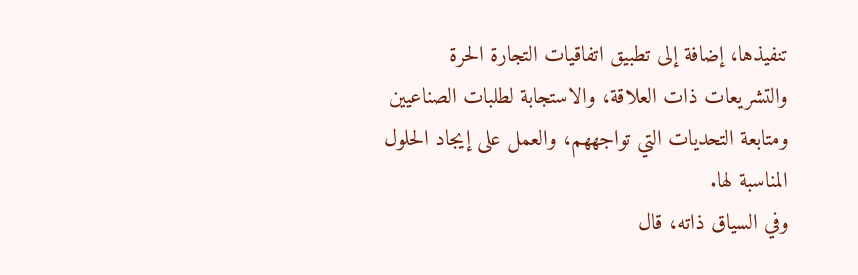تنفيذها، إضافة إلى تطبيق اتفاقيات التجارة الحرة والتشريعات ذات العلاقة، والاستجابة لطلبات الصناعيين ومتابعة التحديات التي تواجههم، والعمل على إيجاد الحلول المناسبة لها.
وفي السياق ذاته، قال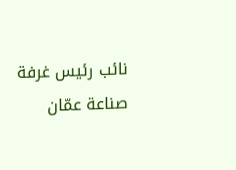نائب رئيس غرفة صناعة عمّان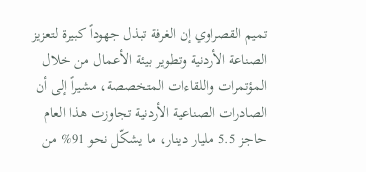تميم القصراوي إن الغرفة تبذل جهوداً كبيرة لتعزيز الصناعة الأردنية وتطوير بيئة الأعمال من خلال المؤتمرات واللقاءات المتخصصة، مشيراً إلى أن الصادرات الصناعية الأردنية تجاوزت هذا العام حاجز 5.5 مليار دينار، ما يشكّل نحو 91% من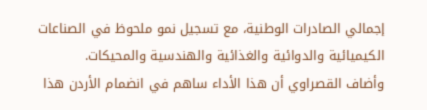إجمالي الصادرات الوطنية، مع تسجيل نمو ملحوظ في الصناعات الكيميائية والدوائية والغذائية والهندسية والمحيكات.
وأضاف القصراوي أن هذا الأداء ساهم في انضمام الأردن هذا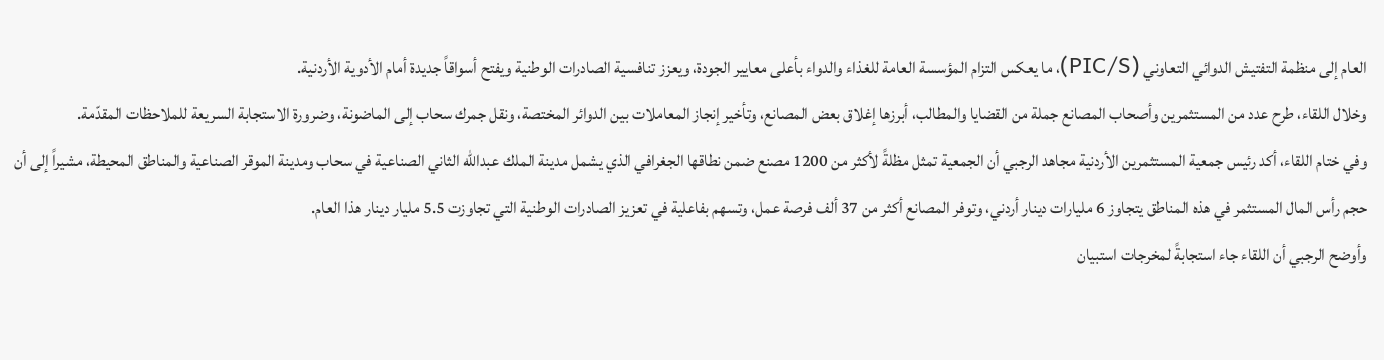العام إلى منظمة التفتيش الدوائي التعاوني (PIC/S)، ما يعكس التزام المؤسسة العامة للغذاء والدواء بأعلى معايير الجودة، ويعزز تنافسية الصادرات الوطنية ويفتح أسواقاً جديدة أمام الأدوية الأردنية.
وخلال اللقاء، طرح عدد من المستثمرين وأصحاب المصانع جملة من القضايا والمطالب، أبرزها إغلاق بعض المصانع، وتأخير إنجاز المعاملات بين الدوائر المختصة، ونقل جمرك سحاب إلى الماضونة، وضرورة الاستجابة السريعة للملاحظات المقدّمة.
وفي ختام اللقاء، أكد رئيس جمعية المستثمرين الأردنية مجاهد الرجبي أن الجمعية تمثل مظلةً لأكثر من 1200 مصنع ضمن نطاقها الجغرافي الذي يشمل مدينة الملك عبدالله الثاني الصناعية في سحاب ومدينة الموقر الصناعية والمناطق المحيطة، مشيراً إلى أن حجم رأس المال المستثمر في هذه المناطق يتجاوز 6 مليارات دينار أردني، وتوفر المصانع أكثر من 37 ألف فرصة عمل، وتسهم بفاعلية في تعزيز الصادرات الوطنية التي تجاوزت 5.5 مليار دينار هذا العام.
وأوضح الرجبي أن اللقاء جاء استجابةً لمخرجات استبيان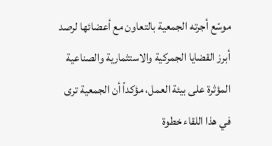موسّع أجرته الجمعية بالتعاون مع أعضائها لرصد أبرز القضايا الجمركية والاستثمارية والصناعية المؤثرة على بيئة العمل، مؤكداً أن الجمعية ترى في هذا اللقاء خطوة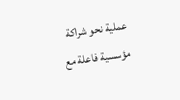عملية نحو شراكة مؤسسية فاعلة مع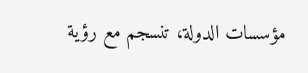مؤسسات الدولة، تنسجم مع رؤية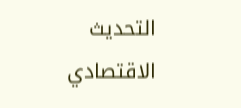التحديث الاقتصادي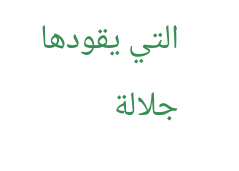التي يقودها جلالة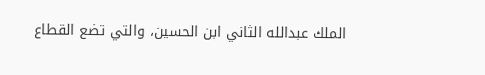الملك عبدالله الثاني ابن الحسين، والتي تضع القطاع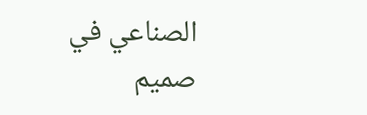الصناعي في صميم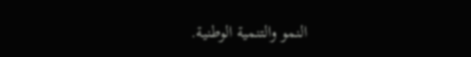النمو والتنمية الوطنية.